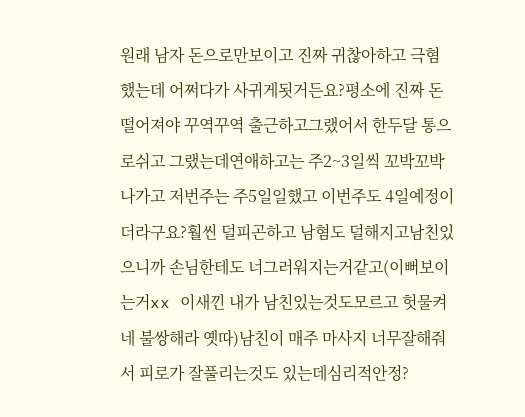원래 남자 돈으로만보이고 진짜 귀찮아하고 극혐했는데 어쩌다가 사귀게됫거든요?평소에 진짜 돈 떨어져야 꾸역꾸역 출근하고그랬어서 한두달 통으로쉬고 그랬는데연애하고는 주2~3일씩 꼬박꼬박 나가고 저번주는 주5일일했고 이번주도 4일예정이더라구요?훨씬 덜피곤하고 남혐도 덜해지고남친있으니까 손님한테도 너그러워지는거같고(이뻐보이는거xx 이새낀 내가 남친있는것도모르고 헛물켜네 불쌍해라 옛따)남친이 매주 마사지 너무잘해줘서 피로가 잘풀리는것도 있는데심리적안정?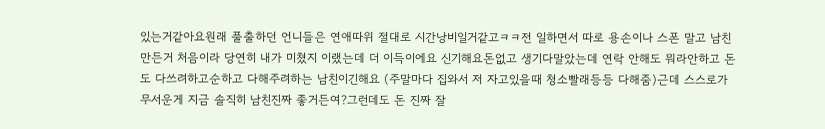있는거같아요원래 풀출하던 언니들은 연애따위 절대로 시간낭비일거같고ㅋㅋ전 일하면서 따로 용손이나 스폰 말고 남친만든거 처음이라 당연히 내가 미쳤지 이랬는데 더 이득이에요 신기해요돈없고 생기다말았는데 연락 안해도 뭐라안하고 돈도 다쓰려하고순하고 다해주려하는 남친이긴해요 (주말마다 집와서 저 자고있을때 청소빨래등등 다해줌)근데 스스로가 무서운게 지금 솔직히 남친진짜 좋거든여?그런데도 돈 진짜 잘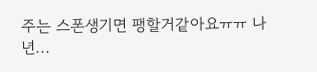주는 스폰생기면 팽할거같아요ㅠㅠ 나년...